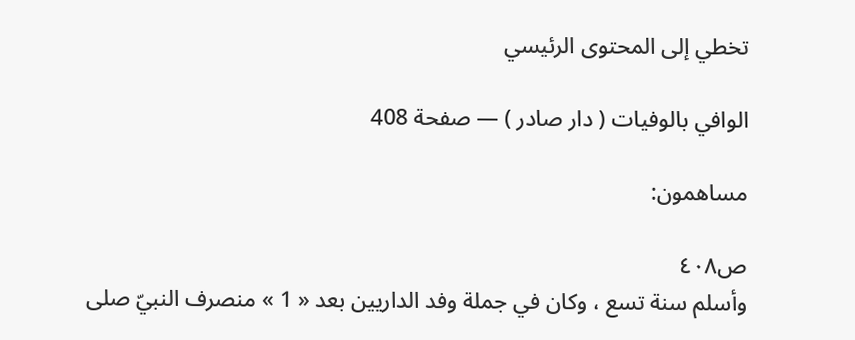تخطي إلى المحتوى الرئيسي

الوافي بالوفيات ( دار صادر ) — صفحة 408

مساهمون:

ص٤٠٨
وأسلم سنة تسع ، وكان في جملة وفد الداريين بعد « 1 » منصرف النبيّ صلى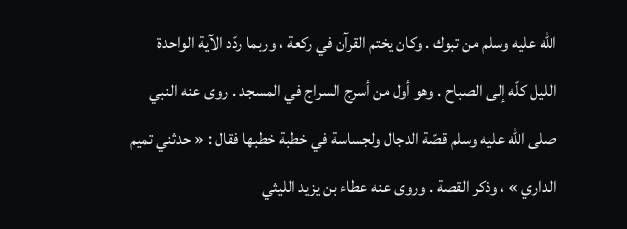اللّه عليه وسلم من تبوك . وكان يختم القرآن في ركعة ، وربما ردّد الآية الواحدة الليل كلّه إلى الصباح . وهو أول من أسرج السراج في المسجد . روى عنه النبي صلى اللّه عليه وسلم قصّة الدجال ولجساسة في خطبة خطبها فقال : « حدثني تميم الداري » ، وذكر القصة . وروى عنه عطاء بن يزيد الليثي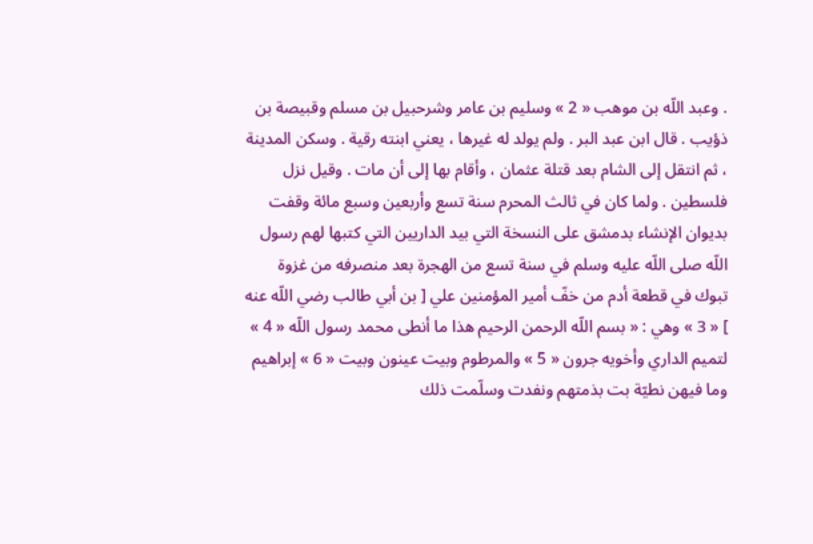. وعبد اللّه بن موهب « 2 » وسليم بن عامر وشرحبيل بن مسلم وقبيصة بن ذؤيب . قال ابن عبد البر . ولم يولد له غيرها ، يعني ابنته رقية . وسكن المدينة ، ثم انتقل إلى الشام بعد قتلة عثمان ، وأقام بها إلى أن مات . وقيل نزل فلسطين . ولما كان في ثالث المحرم سنة تسع وأربعين وسبع مائة وقفت بديوان الإنشاء بدمشق على النسخة التي بيد الداريين التي كتبها لهم رسول اللّه صلى اللّه عليه وسلم في سنة تسع من الهجرة بعد منصرفه من غزوة تبوك في قطعة أدم من خفّ أمير المؤمنين علي [ بن أبي طالب رضي اللّه عنه ] « 3 » وهي : « بسم اللّه الرحمن الرحيم هذا ما أنطى محمد رسول اللّه « 4 » لتميم الداري وأخويه جرون « 5 » والمرطوم وبيت عينون وبيت « 6 » إبراهيم وما فيهن نطيّة بت بذمتهم ونفدت وسلّمت ذلك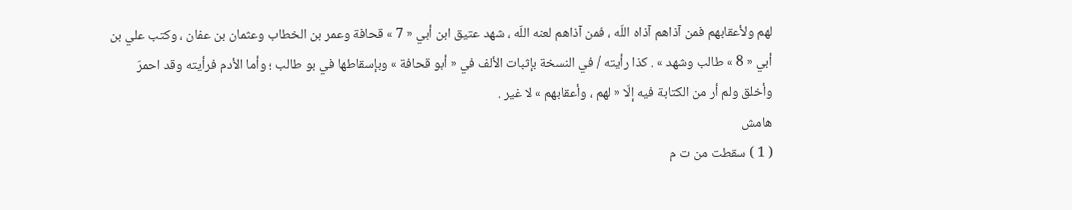لهم ولأعقابهم فمن آذاهم آذاه اللّه ، فمن آذاهم لعنه اللّه ، شهد عتيق ابن أبي « 7 » قحافة وعمر بن الخطاب وعثمان بن عفان ، وكتب علي بن أبي « 8 » طالب وشهد » . كذا رأيته / في النسخة بإثبات الألف في « أبو قحافة » وبإسقاطها في بو طالب ؛ وأما الأدم فرأيته وقد احمرّ وأخلق ولم أر من الكتابة فيه إلّا « لهم ، وأعقابهم » لا غير .
هامش
( 1 ) سقطت من ت م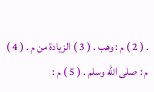. ( 2 ) م : وهب . ( 3 ) الزيادة من م . ( 4 ) م : صلى اللّه وسلم . ( 5 ) م :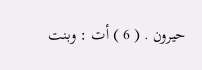حيرون . ( 6 ) أت : وبنت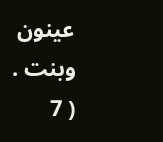عينون وبنت . ( 7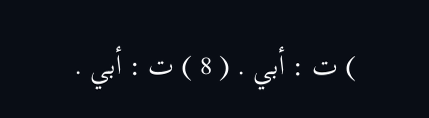) ت : أبي . ( 8 ) ت : أبي .